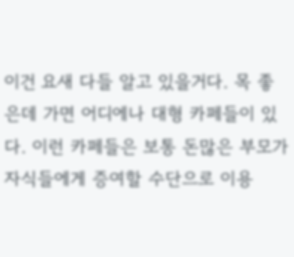이건 요새 다들 알고 있을거다. 목 좋은데 가면 어디에나 대형 카페들이 있다. 이런 카페들은 보통 돈많은 부모가 자식들에게 증여할 수단으로 이용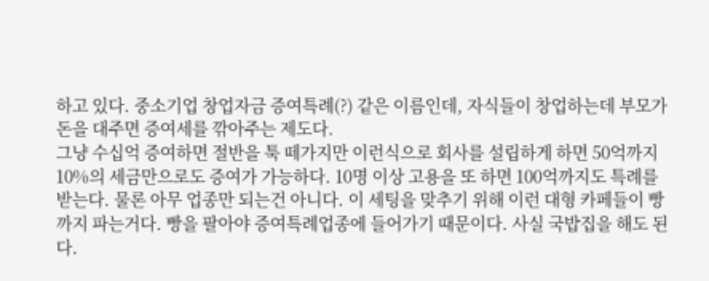하고 있다. 중소기업 창업자금 증여특례(?) 같은 이름인데, 자식들이 창업하는데 부모가 돈을 대주면 증여세를 깎아주는 제도다.
그냥 수십억 증여하면 절반을 툭 떼가지만 이런식으로 회사를 설립하게 하면 50억까지 10%의 세금만으로도 증여가 가능하다. 10명 이상 고용을 또 하면 100억까지도 특례를 받는다. 물론 아무 업종만 되는건 아니다. 이 세팅을 맞추기 위해 이런 대형 카페들이 빵까지 파는거다. 빵을 팔아야 증여특례업종에 들어가기 때문이다. 사실 국밥집을 해도 된다.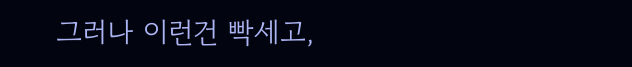그러나 이런건 빡세고,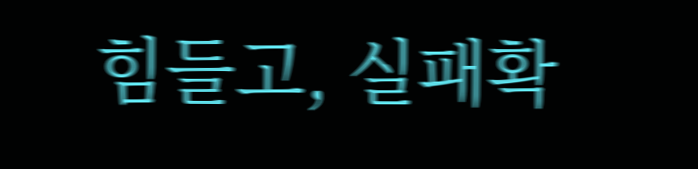힘들고, 실패확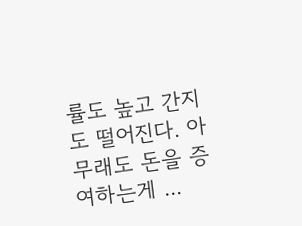률도 높고 간지도 떨어진다. 아무래도 돈을 증여하는게 ...